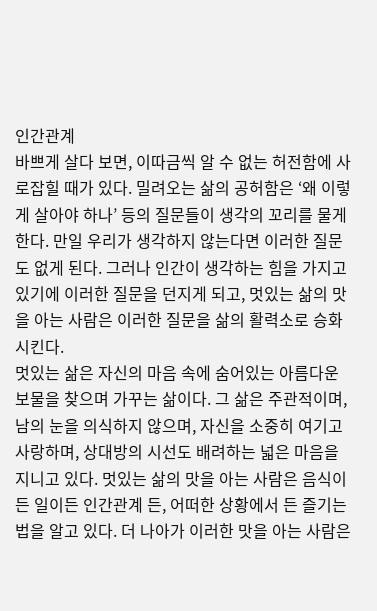인간관계
바쁘게 살다 보면, 이따금씩 알 수 없는 허전함에 사로잡힐 때가 있다. 밀려오는 삶의 공허함은 ‘왜 이렇게 살아야 하나’ 등의 질문들이 생각의 꼬리를 물게 한다. 만일 우리가 생각하지 않는다면 이러한 질문도 없게 된다. 그러나 인간이 생각하는 힘을 가지고 있기에 이러한 질문을 던지게 되고, 멋있는 삶의 맛을 아는 사람은 이러한 질문을 삶의 활력소로 승화시킨다.
멋있는 삶은 자신의 마음 속에 숨어있는 아름다운 보물을 찾으며 가꾸는 삶이다. 그 삶은 주관적이며, 남의 눈을 의식하지 않으며, 자신을 소중히 여기고 사랑하며, 상대방의 시선도 배려하는 넓은 마음을 지니고 있다. 멋있는 삶의 맛을 아는 사람은 음식이든 일이든 인간관계 든, 어떠한 상황에서 든 즐기는 법을 알고 있다. 더 나아가 이러한 맛을 아는 사람은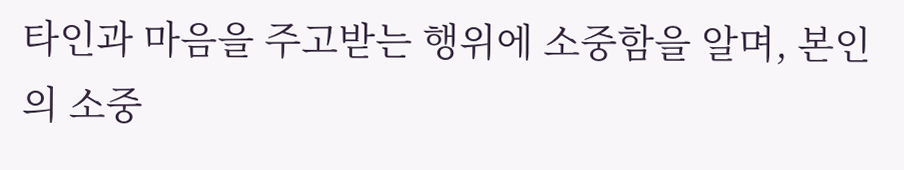타인과 마음을 주고받는 행위에 소중함을 알며, 본인의 소중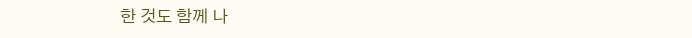한 것도 함께 나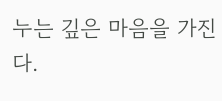누는 깊은 마음을 가진다.